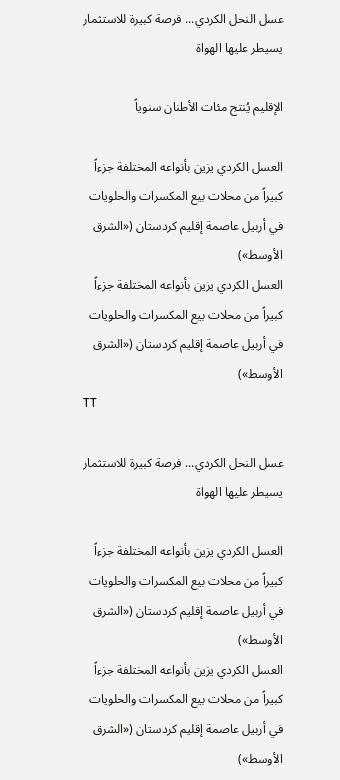عسل النحل الكردي... فرصة كبيرة للاستثمار يسيطر عليها الهواة

الإقليم يُنتج مئات الأطنان سنوياً

العسل الكردي يزين بأنواعه المختلفة جزءاً كبيراً من محلات بيع المكسرات والحلويات في أربيل عاصمة إقليم كردستان («الشرق الأوسط»)
العسل الكردي يزين بأنواعه المختلفة جزءاً كبيراً من محلات بيع المكسرات والحلويات في أربيل عاصمة إقليم كردستان («الشرق الأوسط»)
TT

عسل النحل الكردي... فرصة كبيرة للاستثمار يسيطر عليها الهواة

العسل الكردي يزين بأنواعه المختلفة جزءاً كبيراً من محلات بيع المكسرات والحلويات في أربيل عاصمة إقليم كردستان («الشرق الأوسط»)
العسل الكردي يزين بأنواعه المختلفة جزءاً كبيراً من محلات بيع المكسرات والحلويات في أربيل عاصمة إقليم كردستان («الشرق الأوسط»)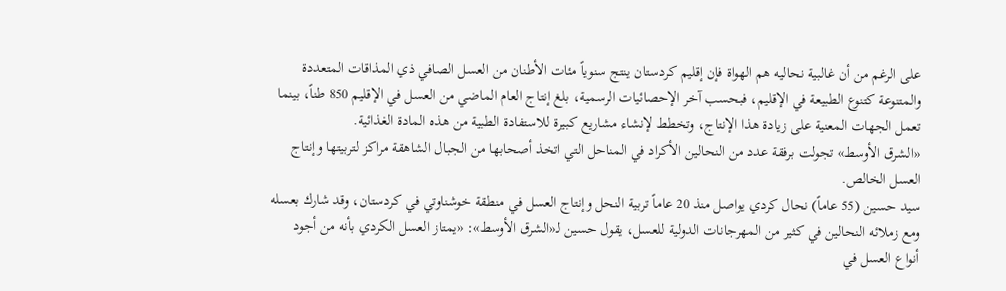على الرغم من أن غالبية نحاليه هم الهواة فإن إقليم كردستان ينتج سنوياً مئات الأطنان من العسل الصافي ذي المذاقات المتعددة والمتنوعة كتنوع الطبيعة في الإقليم، فبحسب آخر الإحصائيات الرسمية، بلغ إنتاج العام الماضي من العسل في الإقليم 850 طناً، بينما تعمل الجهات المعنية على زيادة هذا الإنتاج، وتخطط لإنشاء مشاريع كبيرة للاستفادة الطبية من هذه المادة الغذائية.
«الشرق الأوسط» تجولت برفقة عدد من النحالين الأكراد في المناحل التي اتخذ أصحابها من الجبال الشاهقة مراكز لتربيتها وإنتاج العسل الخالص.
سيد حسين (55 عاماً) نحال كردي يواصل منذ 20 عاماً تربية النحل وإنتاج العسل في منطقة خوشناوتي في كردستان، وقد شارك بعسله ومع زملائه النحالين في كثير من المهرجانات الدولية للعسل، يقول حسين لـ«الشرق الأوسط»: «يمتاز العسل الكردي بأنه من أجود أنواع العسل في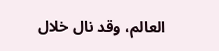العالم، وقد نال خلال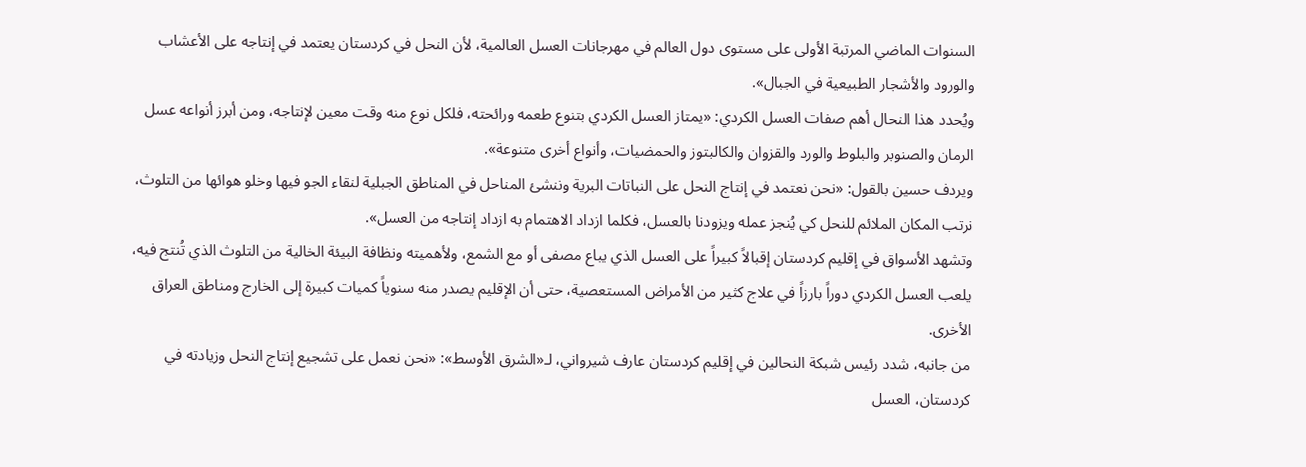السنوات الماضي المرتبة الأولى على مستوى دول العالم في مهرجانات العسل العالمية، لأن النحل في كردستان يعتمد في إنتاجه على الأعشاب والورود والأشجار الطبيعية في الجبال».
ويُحدد هذا النحال أهم صفات العسل الكردي: «يمتاز العسل الكردي بتنوع طعمه ورائحته، فلكل نوع منه وقت معين لإنتاجه، ومن أبرز أنواعه عسل الرمان والصنوبر والبلوط والورد والقزوان والكالبتوز والحمضيات، وأنواع أخرى متنوعة».
ويردف حسين بالقول: «نحن نعتمد في إنتاج النحل على النباتات البرية وننشئ المناحل في المناطق الجبلية لنقاء الجو فيها وخلو هوائها من التلوث، نرتب المكان الملائم للنحل كي يُنجز عمله ويزودنا بالعسل، فكلما ازداد الاهتمام به ازداد إنتاجه من العسل».
وتشهد الأسواق في إقليم كردستان إقبالاً كبيراً على العسل الذي يباع مصفى أو مع الشمع، ولأهميته ونظافة البيئة الخالية من التلوث الذي تُنتج فيه، يلعب العسل الكردي دوراً بارزاً في علاج كثير من الأمراض المستعصية، حتى أن الإقليم يصدر منه سنوياً كميات كبيرة إلى الخارج ومناطق العراق الأخرى.
من جانبه، شدد رئيس شبكة النحالين في إقليم كردستان عارف شيرواني، لـ«الشرق الأوسط»: «نحن نعمل على تشجيع إنتاج النحل وزيادته في كردستان، العسل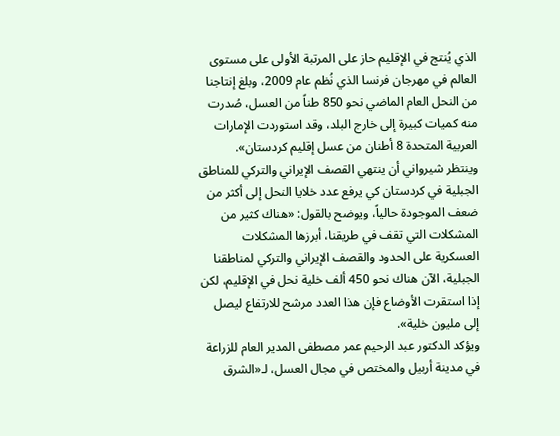الذي يُنتج في الإقليم حاز على المرتبة الأولى على مستوى العالم في مهرجان فرنسا الذي نُظم عام 2009، وبلغ إنتاجنا من النحل العام الماضي نحو 850 طناً من العسل، صُدرت منه كميات كبيرة إلى خارج البلد، وقد استوردت الإمارات العربية المتحدة 8 أطنان من عسل إقليم كردستان».
وينتظر شيرواني أن ينتهي القصف الإيراني والتركي للمناطق الجبلية في كردستان كي يرفع عدد خلايا النحل إلى أكثر من ضعف الموجودة حالياً، ويوضح بالقول: «هناك كثير من المشكلات التي تقف في طريقنا، أبرزها المشكلات العسكرية على الحدود والقصف الإيراني والتركي لمناطقنا الجبلية، الآن هناك نحو 450 ألف خلية نحل في الإقليم، لكن إذا استقرت الأوضاع فإن هذا العدد مرشح للارتفاع ليصل إلى مليون خلية».
ويؤكد الدكتور عبد الرحيم عمر مصطفى المدير العام للزراعة في مدينة أربيل والمختص في مجال العسل، لـ«الشرق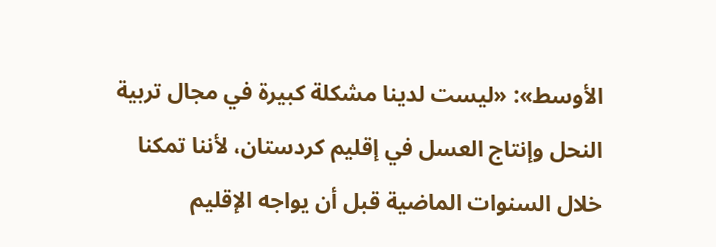الأوسط»: «ليست لدينا مشكلة كبيرة في مجال تربية النحل وإنتاج العسل في إقليم كردستان، لأننا تمكنا خلال السنوات الماضية قبل أن يواجه الإقليم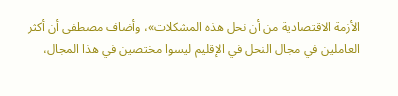الأزمة الاقتصادية من أن نحل هذه المشكلات»، وأضاف مصطفى أن أكثر العاملين في مجال النحل في الإقليم ليسوا مختصين في هذا المجال،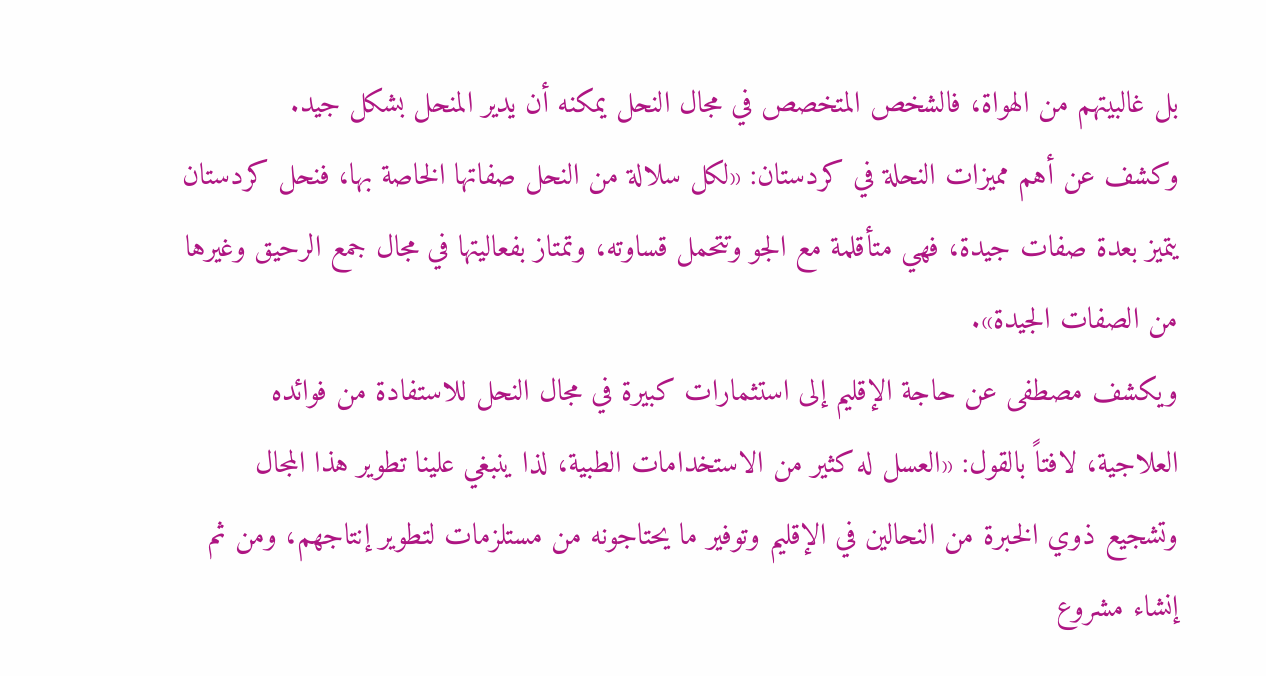بل غالبيتهم من الهواة، فالشخص المتخصص في مجال النحل يمكنه أن يدير المنحل بشكل جيد.
وكشف عن أهم مميزات النحلة في كردستان: «لكل سلالة من النحل صفاتها الخاصة بها، فنحل كردستان يتميز بعدة صفات جيدة، فهي متأقلمة مع الجو وتتحمل قساوته، وتمتاز بفعاليتها في مجال جمع الرحيق وغيرها من الصفات الجيدة».
ويكشف مصطفى عن حاجة الإقليم إلى استثمارات كبيرة في مجال النحل للاستفادة من فوائده العلاجية، لافتاً بالقول: «العسل له كثير من الاستخدامات الطبية، لذا ينبغي علينا تطوير هذا المجال وتشجيع ذوي الخبرة من النحالين في الإقليم وتوفير ما يحتاجونه من مستلزمات لتطوير إنتاجهم، ومن ثم إنشاء مشروع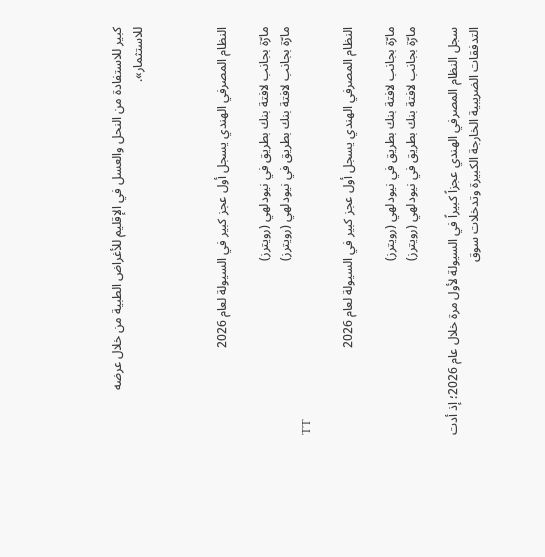كبير للاستفادة من النحل والعسل في الإقليم للأغراض الطبية من خلال عرضه للاستثمار».



النظام المصرفي الهندي يسجل أول عجز كبير في السيولة لعام 2026

مارّة بجانب لافتة بنك بطريق في نيودلهي (رويترز)
مارّة بجانب لافتة بنك بطريق في نيودلهي (رويترز)
TT

النظام المصرفي الهندي يسجل أول عجز كبير في السيولة لعام 2026

مارّة بجانب لافتة بنك بطريق في نيودلهي (رويترز)
مارّة بجانب لافتة بنك بطريق في نيودلهي (رويترز)

سجل النظام المصرفي الهندي عجزاً كبيراً في السيولة لأول مرة خلال عام 2026؛ إذ أدت التدفقات الضريبية الخارجة الكبيرة وتدخلات سوق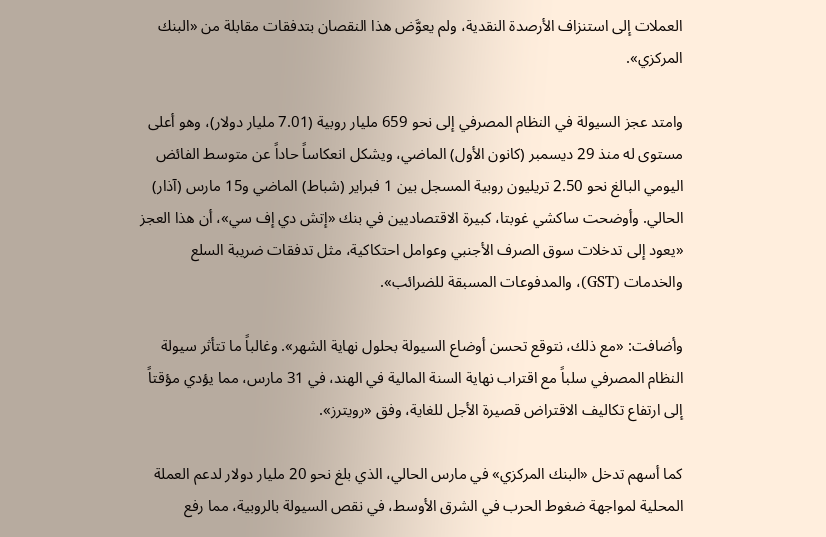العملات إلى استنزاف الأرصدة النقدية، ولم يعوَّض هذا النقصان بتدفقات مقابلة من «البنك المركزي».

وامتد عجز السيولة في النظام المصرفي إلى نحو 659 مليار روبية (7.01 مليار دولار)، وهو أعلى مستوى له منذ 29 ديسمبر (كانون الأول) الماضي، ويشكل انعكاساً حاداً عن متوسط الفائض اليومي البالغ نحو 2.50 تريليون روبية المسجل بين 1 فبراير (شباط) الماضي و15 مارس (آذار) الحالي. وأوضحت ساكشي غوبتا، كبيرة الاقتصاديين في بنك «إتش دي إف سي»، أن هذا العجز «يعود إلى تدخلات سوق الصرف الأجنبي وعوامل احتكاكية، مثل تدفقات ضريبة السلع والخدمات (GST)، والمدفوعات المسبقة للضرائب».

وأضافت: «مع ذلك، نتوقع تحسن أوضاع السيولة بحلول نهاية الشهر». وغالباً ما تتأثر سيولة النظام المصرفي سلباً مع اقتراب نهاية السنة المالية في الهند، في 31 مارس، مما يؤدي مؤقتاً إلى ارتفاع تكاليف الاقتراض قصيرة الأجل للغاية، وفق «رويترز».

كما أسهم تدخل «البنك المركزي» في مارس الحالي، الذي بلغ نحو 20 مليار دولار لدعم العملة المحلية لمواجهة ضغوط الحرب في الشرق الأوسط، في نقص السيولة بالروبية، مما رفع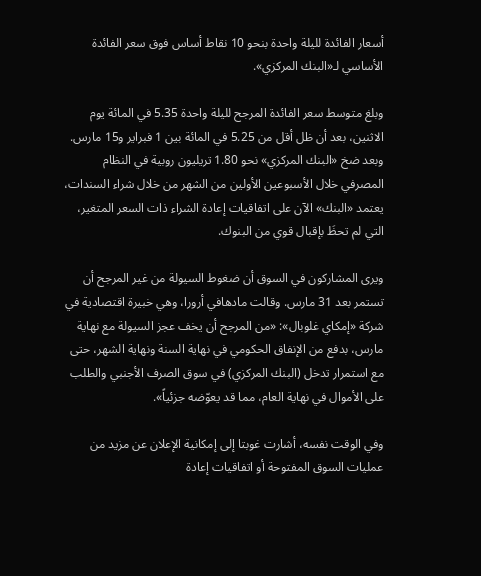أسعار الفائدة لليلة واحدة بنحو 10 نقاط أساس فوق سعر الفائدة الأساسي لـ«البنك المركزي».

وبلغ متوسط سعر الفائدة المرجح لليلة واحدة 5.35 في المائة يوم الاثنين، بعد أن ظل أقل من 5.25 في المائة بين 1 فبراير و15 مارس. وبعد ضخ «البنك المركزي» نحو 1.80 تريليون روبية في النظام المصرفي خلال الأسبوعين الأولين من الشهر من خلال شراء السندات، يعتمد «البنك» الآن على اتفاقيات إعادة الشراء ذات السعر المتغير، التي لم تحظَ بإقبال قوي من البنوك.

ويرى المشاركون في السوق أن ضغوط السيولة من غير المرجح أن تستمر بعد 31 مارس. وقالت مادهافي أرورا، وهي خبيرة اقتصادية في شركة «إمكاي غلوبال»: «من المرجح أن يخف عجز السيولة مع نهاية مارس، بدفع من الإنفاق الحكومي في نهاية السنة ونهاية الشهر، حتى مع استمرار تدخل (البنك المركزي) في سوق الصرف الأجنبي والطلب على الأموال في نهاية العام، مما قد يعوّضه جزئياً».

وفي الوقت نفسه، أشارت غوبتا إلى إمكانية الإعلان عن مزيد من عمليات السوق المفتوحة أو اتفاقيات إعادة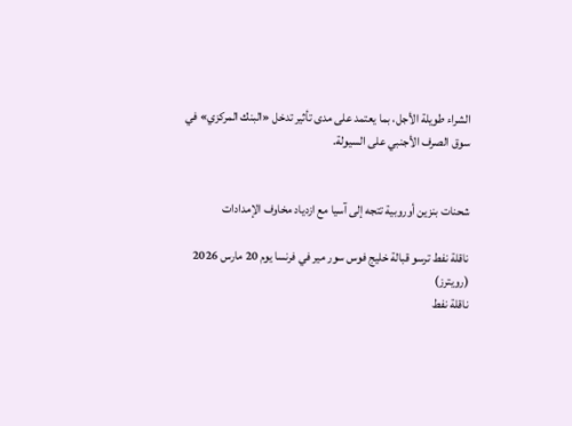الشراء طويلة الأجل، بما يعتمد على مدى تأثير تدخل «البنك المركزي» في سوق الصرف الأجنبي على السيولة.


شحنات بنزين أوروبية تتجه إلى آسيا مع ازدياد مخاوف الإمدادات

ناقلة نفط ترسو قبالة خليج فوس سور مير في فرنسا يوم 20 مارس 2026 (رويترز)
ناقلة نفط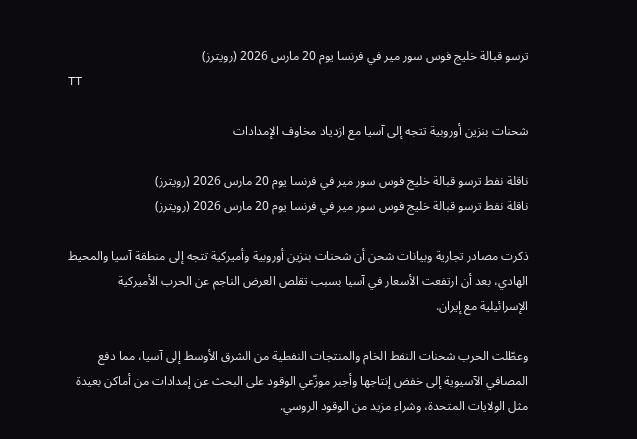ترسو قبالة خليج فوس سور مير في فرنسا يوم 20 مارس 2026 (رويترز)
TT

شحنات بنزين أوروبية تتجه إلى آسيا مع ازدياد مخاوف الإمدادات

ناقلة نفط ترسو قبالة خليج فوس سور مير في فرنسا يوم 20 مارس 2026 (رويترز)
ناقلة نفط ترسو قبالة خليج فوس سور مير في فرنسا يوم 20 مارس 2026 (رويترز)

ذكرت مصادر تجارية وبيانات شحن أن شحنات بنزين أوروبية وأميركية تتجه إلى منطقة آسيا والمحيط الهادي، بعد أن ارتفعت الأسعار في آسيا بسبب تقلص العرض الناجم عن الحرب الأميركية الإسرائيلية مع إيران.

وعطّلت الحرب شحنات النفط الخام والمنتجات النفطية من الشرق الأوسط إلى آسيا، مما دفع المصافي الآسيوية إلى خفض إنتاجها وأجبر موزّعي الوقود على البحث عن إمدادات من أماكن بعيدة مثل الولايات المتحدة، وشراء مزيد من الوقود الروسي.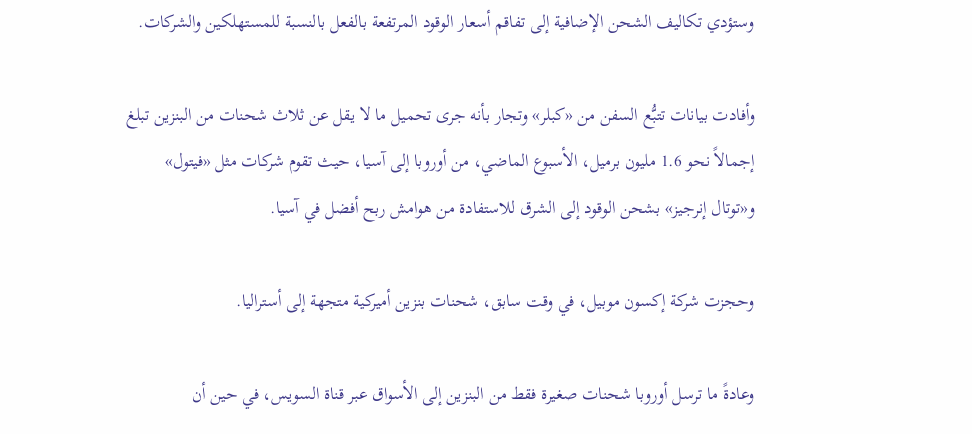وستؤدي تكاليف الشحن الإضافية إلى تفاقم أسعار الوقود المرتفعة بالفعل بالنسبة للمستهلكين والشركات.

وأفادت بيانات تتبُّع السفن من «كبلر» وتجار بأنه جرى تحميل ما لا يقل عن ثلاث شحنات من البنزين تبلغ إجمالاً نحو 1.6 مليون برميل، الأسبوع الماضي، من أوروبا إلى آسيا، حيث تقوم شركات مثل «فيتول» و«توتال إنرجيز» بشحن الوقود إلى الشرق للاستفادة من هوامش ربح أفضل في آسيا.

وحجزت شركة إكسون موبيل، في وقت سابق، شحنات بنزين أميركية متجهة إلى أستراليا.

وعادةً ما ترسل أوروبا شحنات صغيرة فقط من البنزين إلى الأسواق عبر قناة السويس، في حين أن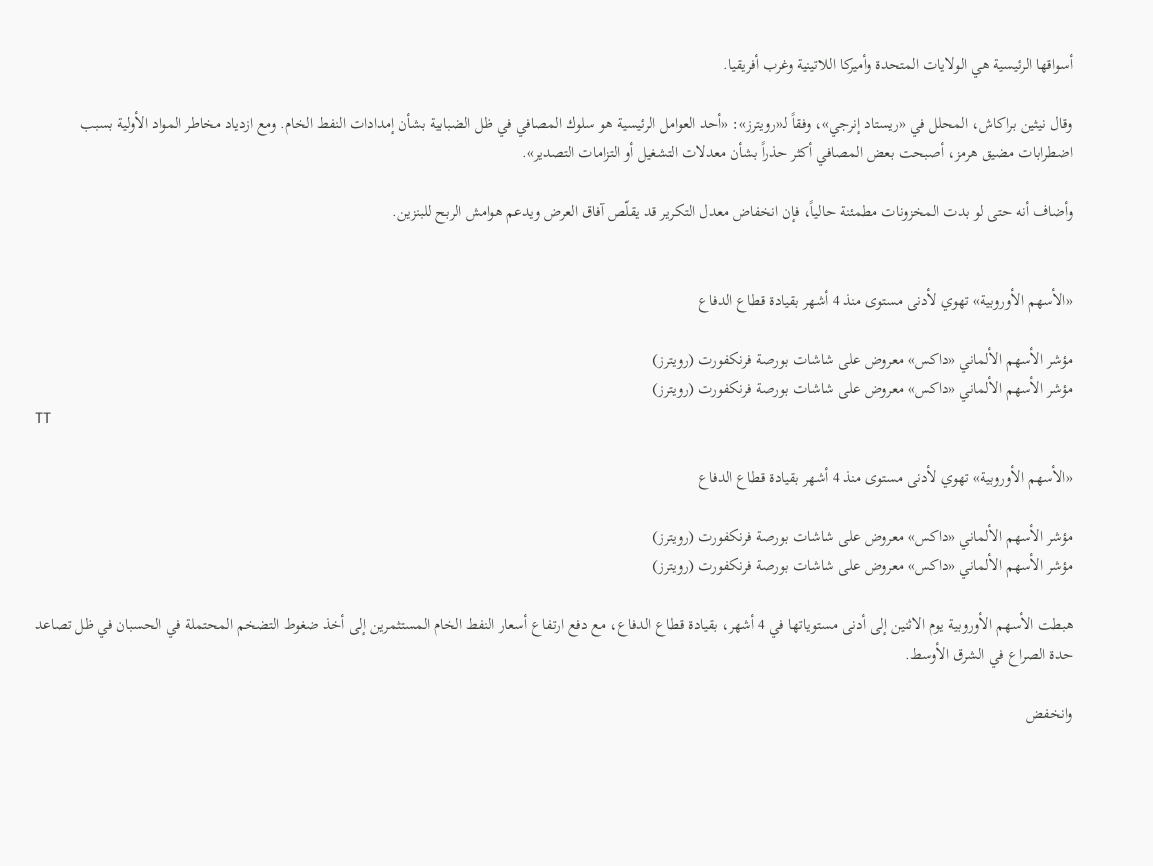أسواقها الرئيسية هي الولايات المتحدة وأميركا اللاتينية وغرب أفريقيا.

وقال نيثين براكاش، المحلل في «ريستاد إنرجي»، وفقاً لـ«رويترز»: «أحد العوامل الرئيسية هو سلوك المصافي في ظل الضبابية بشأن إمدادات النفط الخام. ومع ازدياد مخاطر المواد الأولية بسبب اضطرابات مضيق هرمز، أصبحت بعض المصافي أكثر حذراً بشأن معدلات التشغيل أو التزامات التصدير».

وأضاف أنه حتى لو بدت المخزونات مطمئنة حالياً، فإن انخفاض معدل التكرير قد يقلّص آفاق العرض ويدعم هوامش الربح للبنزين.


«الأسهم الأوروبية» تهوي لأدنى مستوى منذ 4 أشهر بقيادة قطاع الدفاع

مؤشر الأسهم الألماني «داكس» معروض على شاشات بورصة فرنكفورت (رويترز)
مؤشر الأسهم الألماني «داكس» معروض على شاشات بورصة فرنكفورت (رويترز)
TT

«الأسهم الأوروبية» تهوي لأدنى مستوى منذ 4 أشهر بقيادة قطاع الدفاع

مؤشر الأسهم الألماني «داكس» معروض على شاشات بورصة فرنكفورت (رويترز)
مؤشر الأسهم الألماني «داكس» معروض على شاشات بورصة فرنكفورت (رويترز)

هبطت الأسهم الأوروبية يوم الاثنين إلى أدنى مستوياتها في 4 أشهر، بقيادة قطاع الدفاع، مع دفع ارتفاع أسعار النفط الخام المستثمرين إلى أخذ ضغوط التضخم المحتملة في الحسبان في ظل تصاعد حدة الصراع في الشرق الأوسط.

وانخفض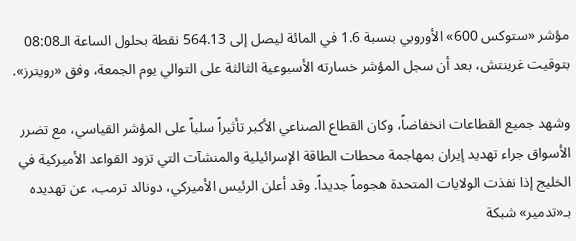مؤشر «ستوكس 600» الأوروبي بنسبة 1.6 في المائة ليصل إلى 564.13 نقطة بحلول الساعة الـ08:08 بتوقيت غرينتش، بعد أن سجل المؤشر خسارته الأسبوعية الثالثة على التوالي يوم الجمعة، وفق «رويترز».

وشهد جميع القطاعات انخفاضاً، وكان القطاع الصناعي الأكبر تأثيراً سلباً على المؤشر القياسي، مع تضرر الأسواق جراء تهديد إيران بمهاجمة محطات الطاقة الإسرائيلية والمنشآت التي تزود القواعد الأميركية في الخليج إذا نفذت الولايات المتحدة هجوماً جديداً. وقد أعلن الرئيس الأميركي، دونالد ترمب، عن تهديده بـ«تدمير» شبكة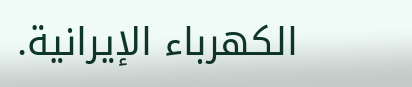الكهرباء الإيرانية.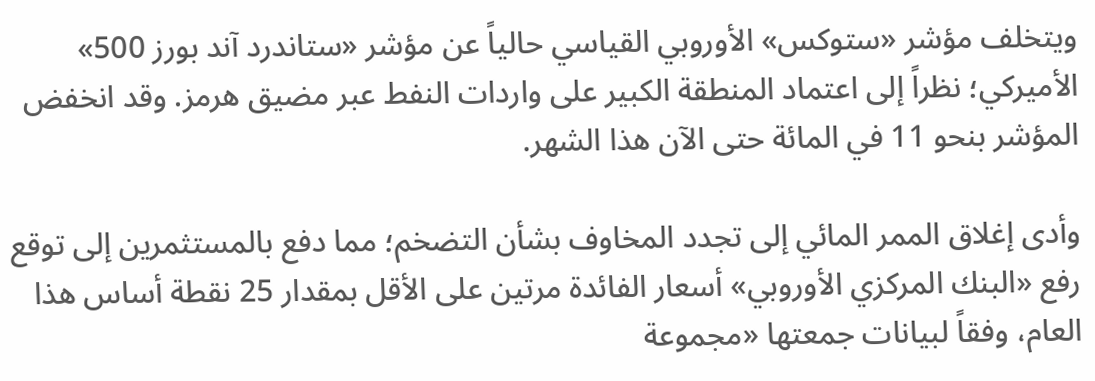ويتخلف مؤشر «ستوكس» الأوروبي القياسي حالياً عن مؤشر «ستاندرد آند بورز 500» الأميركي؛ نظراً إلى اعتماد المنطقة الكبير على واردات النفط عبر مضيق هرمز. وقد انخفض المؤشر بنحو 11 في المائة حتى الآن هذا الشهر.

وأدى إغلاق الممر المائي إلى تجدد المخاوف بشأن التضخم؛ مما دفع بالمستثمرين إلى توقع رفع «البنك المركزي الأوروبي» أسعار الفائدة مرتين على الأقل بمقدار 25 نقطة أساس هذا العام، وفقاً لبيانات جمعتها «مجموعة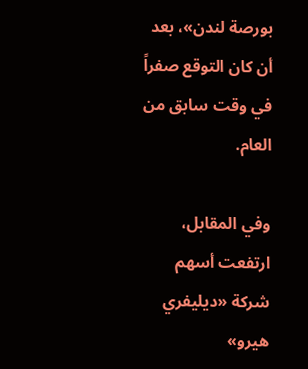بورصة لندن»، بعد أن كان التوقع صفراً في وقت سابق من العام.

وفي المقابل، ارتفعت أسهم شركة «ديليفري هيرو»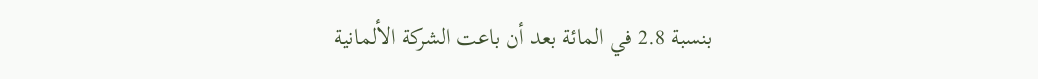بنسبة 2.8 في المائة بعد أن باعت الشركة الألمانية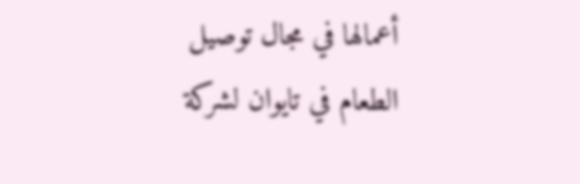أعمالها في مجال توصيل الطعام في تايوان لشركة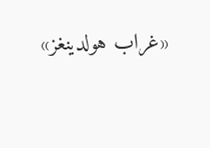«غراب هولدينغز»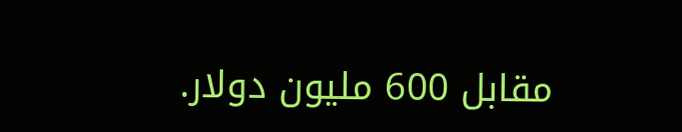مقابل 600 مليون دولار.